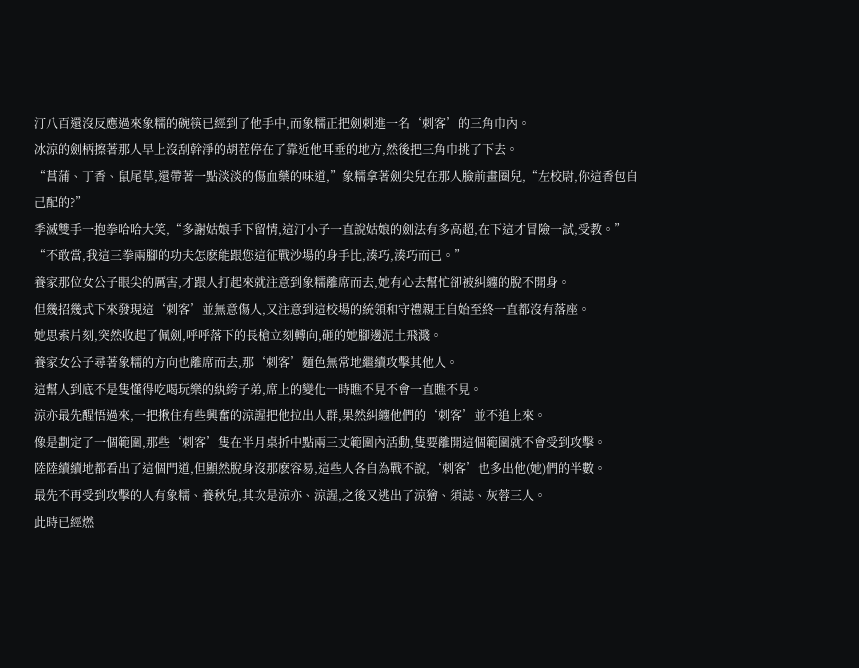汀八百還沒反應過來象糯的碗筷已經到了他手中,而象糯正把劍刺進一名‘刺客’的三角巾內。
冰涼的劍柄擦著那人早上沒刮幹淨的胡茬停在了靠近他耳垂的地方,然後把三角巾挑了下去。
“菖蒲、丁香、鼠尾草,還帶著一點淡淡的傷血藥的味道,”象糯拿著劍尖兒在那人臉前畫圈兒,“左校尉,你這香包自己配的?”
季滅雙手一抱拳哈哈大笑,“多謝姑娘手下留情,這汀小子一直說姑娘的劍法有多高超,在下這才冒險一試,受教。”
“不敢當,我這三拳兩腳的功夫怎麽能跟您這征戰沙場的身手比,湊巧,湊巧而已。”
養家那位女公子眼尖的厲害,才跟人打起來就注意到象糯離席而去,她有心去幫忙卻被糾纏的脫不開身。
但幾招幾式下來發現這‘刺客’並無意傷人,又注意到這校場的統領和守禮親王自始至終一直都沒有落座。
她思索片刻,突然收起了佩劍,呼呼落下的長槍立刻轉向,砸的她腳邊泥土飛濺。
養家女公子尋著象糯的方向也離席而去,那‘刺客’麵色無常地繼續攻擊其他人。
這幫人到底不是隻懂得吃喝玩樂的紈絝子弟,席上的變化一時瞧不見不會一直瞧不見。
涼亦最先醒悟過來,一把揪住有些興奮的涼謃把他拉出人群,果然糾纏他們的‘刺客’並不追上來。
像是劃定了一個範圍,那些‘刺客’隻在半月桌折中點兩三丈範圍內活動,隻要離開這個範圍就不會受到攻擊。
陸陸續續地都看出了這個門道,但顯然脫身沒那麽容易,這些人各自為戰不說,‘刺客’也多出他(她)們的半數。
最先不再受到攻擊的人有象糯、養秋兒,其次是涼亦、涼謃,之後又逃出了涼獪、須誌、灰蓉三人。
此時已經燃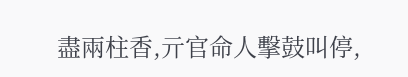盡兩柱香,亓官命人擊鼓叫停,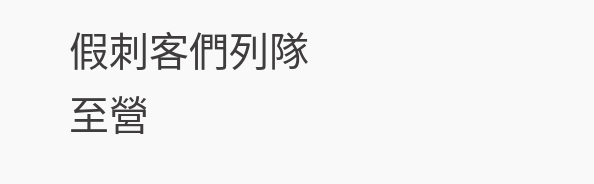假刺客們列隊至營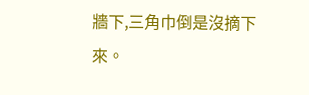牆下,三角巾倒是沒摘下來。